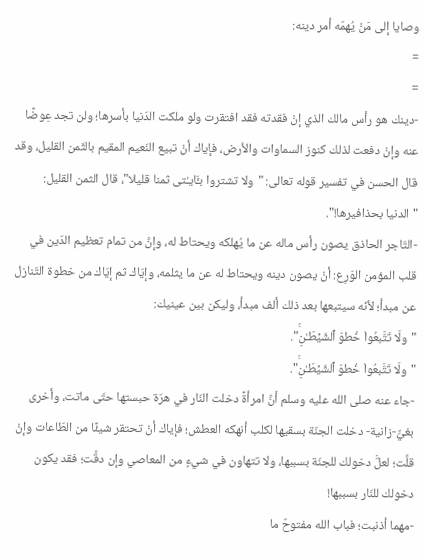وصايا إلى مَنْ يُهمّه أمر دينه:
=
=
-دينك هو رأس مالك الذي إنْ فقدته فقد افتقرت ولو ملكت الدّنيا بأسرها؛ ولن تجد عِوضًا عنه وإنْ دفعت لذلك كنوز السماوات والأرض، فإياك أنْ تبيع النّعيم المقيم بالثّمن القليل، وقد قال الحسن في تفسير قوله تعالى: "ولا تشتروا بـَٔایـٰتی ثمنا قليلا"، قال الثمن القليل: "الدنيا بحذافيرها!".
-التّاجر الحاذق يصون رأس ماله عن ما يُهلكه ويحتاط له، وإنَّ من تمام تعظيم الدّين في قلب المؤمن الوَرِع: أنْ يصون دينه ويحتاط له عن ما يثلمه، وإيّاك ثم إيّاك من خطوة التّنازل عن مبدأ؛ لأنّه سيتبعها بعد ذلك ألف مبدأ، وليكن بين عينيك:
"ولَا تَتَّبعُوا۟ خُطوَ ٱلشّیۡطَـٰنِۚ".
"ولَا تَتَّبعُوا۟ خُطوَ ٱلشّیۡطَـٰنِۚ".
-جاء عنه صلى الله عليه وسلم أنَّ امرأةً دخلت النّار في هرّة حبستها حتّى ماتت، وأخرى بغيٌّ-زانية- دخلت الجنّة بسقيها لكلب أنهكه العطش؛ فإياك أنْ تحتقر شيئًا من الطّاعات وإنْ قلَّت؛ لعلَّ دخولك للجنّة بسببها، ولا تتهاون في شيءٍ من المعاصي وإن دقَّت؛ فقد يكون دخولك للنّار بسببها!
-مهما أذنبت؛ فباب الله مفتوحٌ ما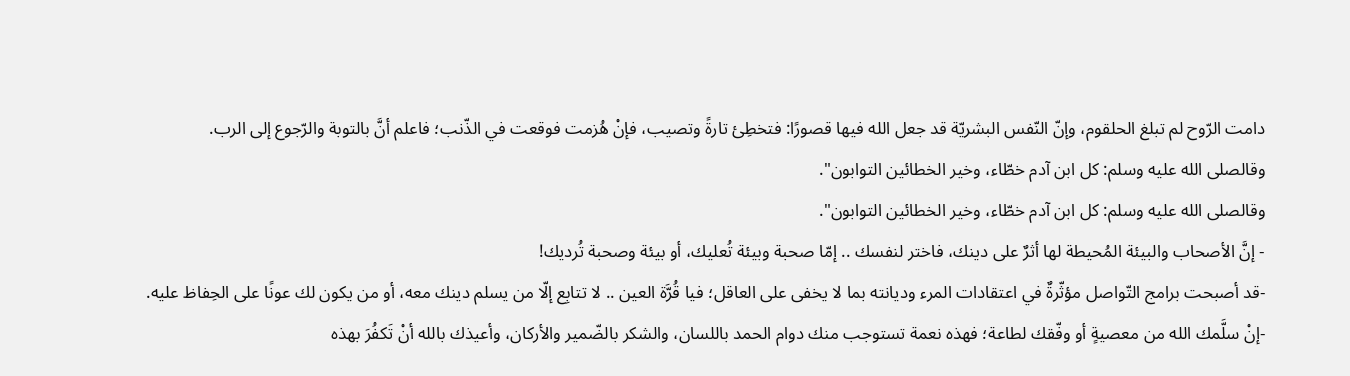دامت الرّوح لم تبلغ الحلقوم، وإنّ النّفس البشريّة قد جعل الله فيها قصورًا: فتخطِئ تارةً وتصيب، فإنْ هُزمت فوقعت في الذّنب؛ فاعلم أنَّ بالتوبة والرّجوع إلى الرب.
وقالصلى الله عليه وسلم: كل ابن آدم خطّاء، وخير الخطائين التوابون".
وقالصلى الله عليه وسلم: كل ابن آدم خطّاء، وخير الخطائين التوابون".
- إنَّ الأصحاب والبيئة المُحيطة لها أثرٌ على دينك، فاختر لنفسك .. إمّا صحبة وبيئة تُعليك، أو بيئة وصحبة تُرديك!
-قد أصبحت برامج التّواصل مؤثّرةٌ في اعتقادات المرء وديانته بما لا يخفى على العاقل؛ فيا قُرَّة العين .. لا تتابِع إلّا من يسلم دينك معه، أو من يكون لك عونًا على الحِفاظ عليه.
-إنْ سلَّمك الله من معصيةٍ أو وفّقك لطاعة؛ فهذه نعمة تستوجب منك دوام الحمد باللسان، والشكر بالضّمير والأركان، وأعيذك بالله أنْ تَكفُرَ بهذه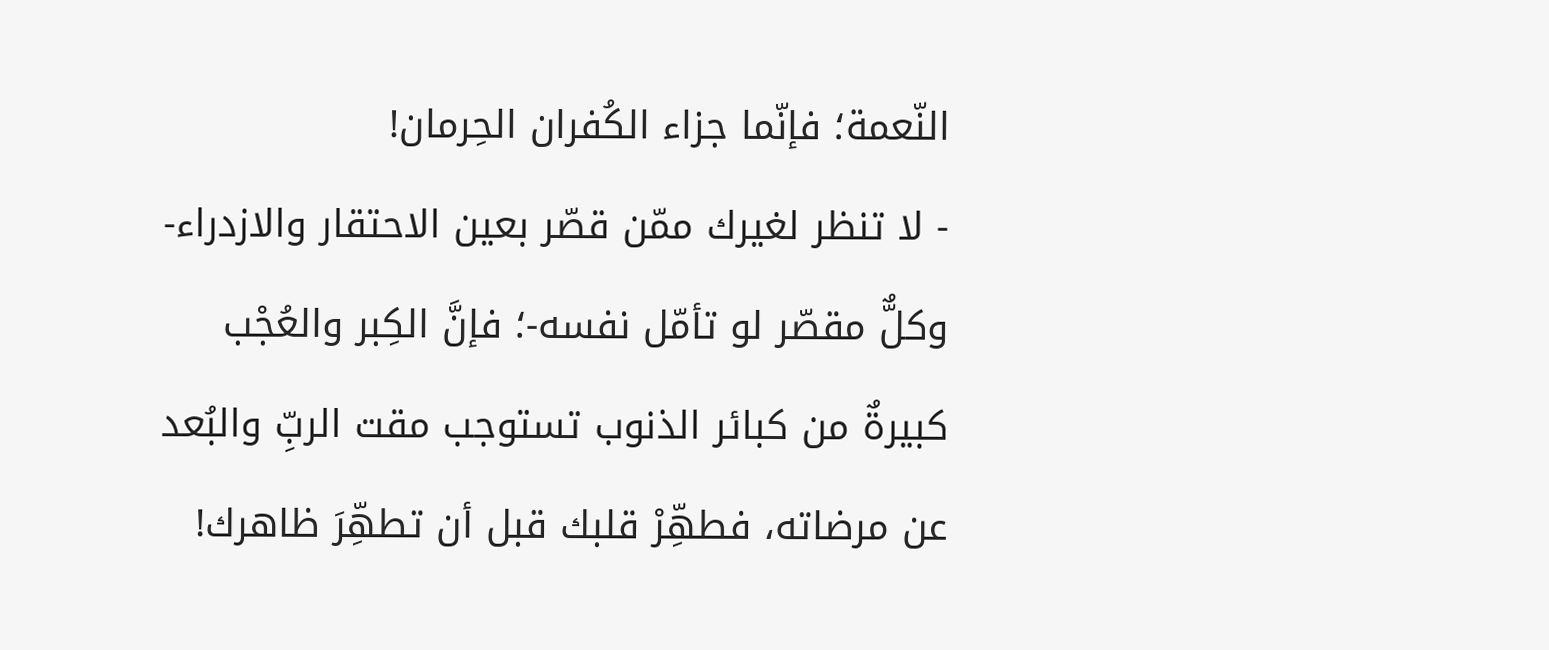النّعمة؛ فإنّما جزاء الكُفران الحِرمان!
- لا تنظر لغيرك ممّن قصّر بعين الاحتقار والازدراء- وكلٌّ مقصّر لو تأمّل نفسه-؛ فإنَّ الكِبر والعُجْب كبيرةٌ من كبائر الذنوب تستوجب مقت الربِّ والبُعد عن مرضاته، فطهِّرْ قلبك قبل أن تطهِّرَ ظاهرك!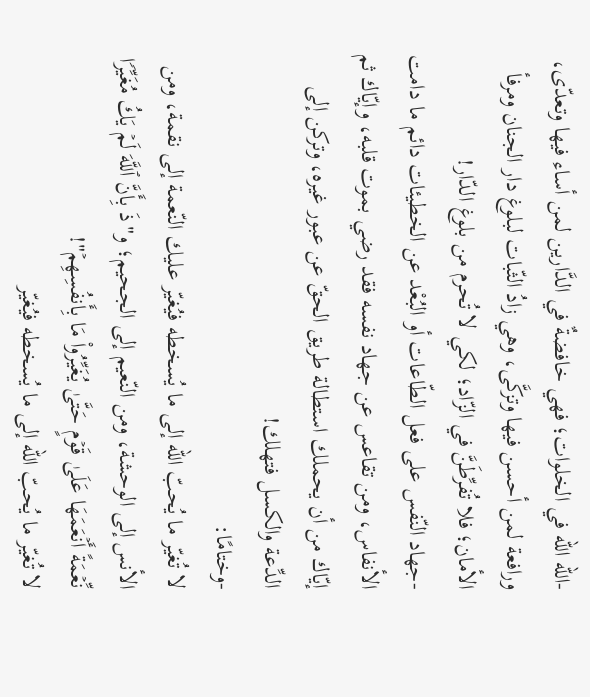-الله الله في الخلوات؛ فهي خافضةٌ في الدَّارين لمن أساء فيها وتعدّى، ورافعة لمن أحسن فيها وتزكَّى، وهي زادُ الثّبات لبلوغ دار الجنان ومرفأ الأمان؛ فلا تُفرِّطَنَّ في الزّاد؛ لكي لا تُحرم من بلوغ الدّار!
-جهاد النّفس على فعل الطّاعات أو البُعْد عن الخطيئات دائم ما دامت الأنفاس، ومن تقاعس عن جهاد نفسه فقد رضي بموت قلبه، وإيّاك ثم إيّاك من أن يحملك استطالة طريق الحقّ عن عبور غيره، وتركن إلى الدِّعة والكسل فتهلك!
-وختامًا:
لا تُغيّر ما يُحبّ الله إلى ما يُسخطه فيُغيّر عليك النّعمة إلى نقمة، ومن الأنس إلى الوحشة، ومن النّعيم إلى الجحيم؛ و"ذَ بِأَنَّ ٱللَّهَ لَمۡ یَكُ مُغَیِّرࣰا نِّعۡمَةً أَنۡعَمَهَا عَلَىٰ قَوۡمٍ حَتَّىٰ یُغَیِّرُوا۟ مَا بِأَنفُسِهِمۡ"!
لا تُغيّر ما يُحبّ الله إلى ما يُسخطه فيُغيّر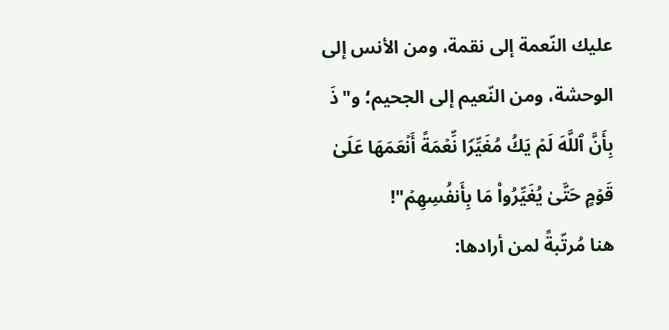عليك النّعمة إلى نقمة، ومن الأنس إلى الوحشة، ومن النّعيم إلى الجحيم؛ و"ذَ بِأَنَّ ٱللَّهَ لَمۡ یَكُ مُغَیِّرࣰا نِّعۡمَةً أَنۡعَمَهَا عَلَىٰ قَوۡمٍ حَتَّىٰ یُغَیِّرُوا۟ مَا بِأَنفُسِهِمۡ"!
هنا مُرتّبةً لمن أرادها: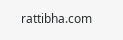rattibha.com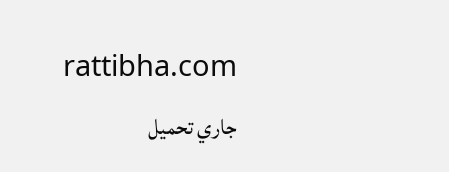rattibha.com
جاري تحميل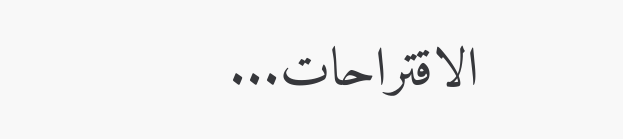الاقتراحات...